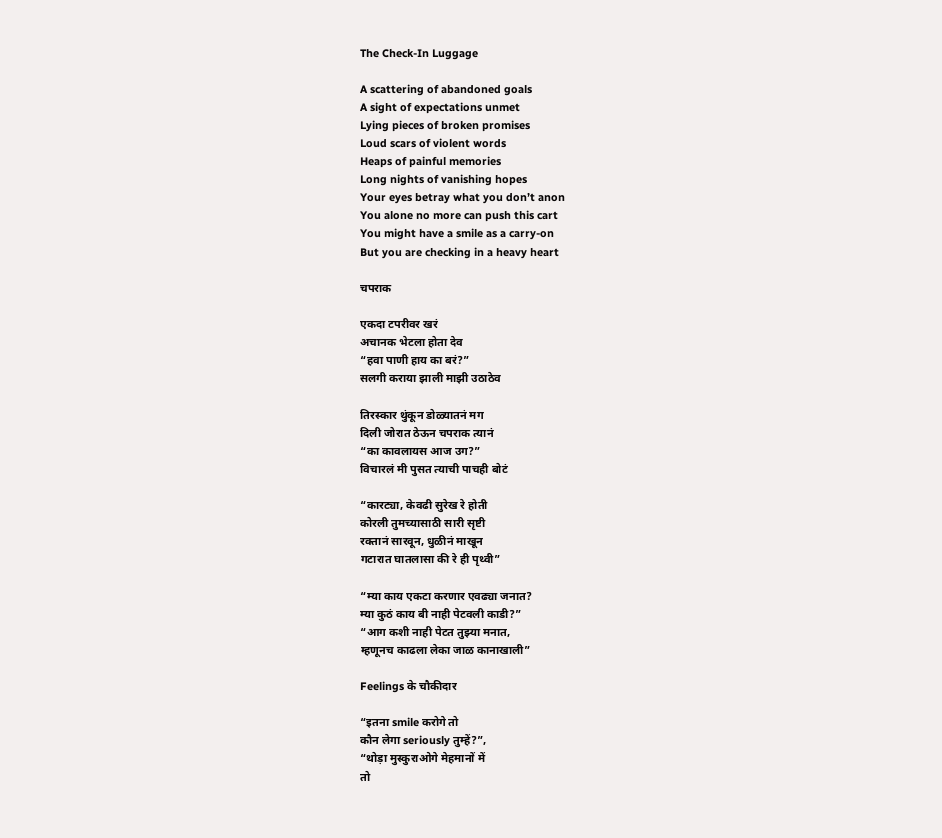The Check-In Luggage

A scattering of abandoned goals
A sight of expectations unmet
Lying pieces of broken promises
Loud scars of violent words
Heaps of painful memories
Long nights of vanishing hopes
Your eyes betray what you don’t anon
You alone no more can push this cart
You might have a smile as a carry-on
But you are checking in a heavy heart

चपराक

एकदा टपरीवर खरं
अचानक भेटला होता देव
“हवा पाणी हाय का बरं?”
सलगी कराया झाली माझी उठाठेव

तिरस्कार थुंकून डोळ्यातनं मग
दिली जोरात ठेऊन चपराक त्यानं
“का कावलायस आज उग?”
विचारलं मी पुसत त्याची पाचही बोटं

“कारट्या, केवढी सुरेख रे होती
कोरली तुमच्यासाठी सारी सृष्टी
रक्तानं सारवून, धुळीनं माखून
गटारात घातलासा की रे ही पृथ्वी”

“म्या काय एकटा करणार एवढ्या जनात?
म्या कुठं काय बी नाही पेटवली काडी?”
“आग कशी नाही पेटत तुझ्या मनात,
म्हणूनच काढला लेका जाळ कानाखाली”

Feelings के चौकीदार

“इतना smile करोगे तो
कौन लेगा seriously तुम्हें?”,
“थोड़ा मुस्कुराओगे मेहमानों में
तो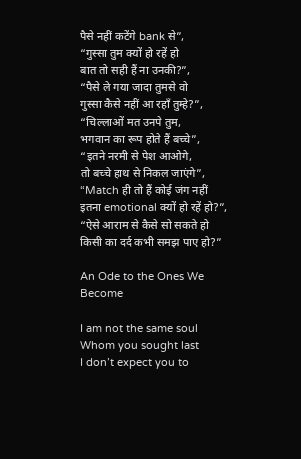पैसे नहीं कटेंगे bank से”,
“गुस्सा तुम क्यों हो रहें हो
बात तो सही हैं ना उनकी?”,
“पैसे ले गया जादा तुमसे वो
गुस्सा कैसे नहीं आ रहाँ तुम्हे?”,
“चिल्लाओं मत उनपे तुम,
भगवान का रूप होते हैं बच्चे”,
“इतने नरमी से पेश आओगे,
तो बच्चे हाथ से निकल जाएंगे”,
“Match ही तो हैं कोई जंग नहीं
इतना emotional क्यों हो रहें हो?”,
“ऐसे आराम से कैसे सो सकते हो
किसी का दर्द कभी समझ पाए हो?”

An Ode to the Ones We Become

I am not the same soul
Whom you sought last
I don’t expect you to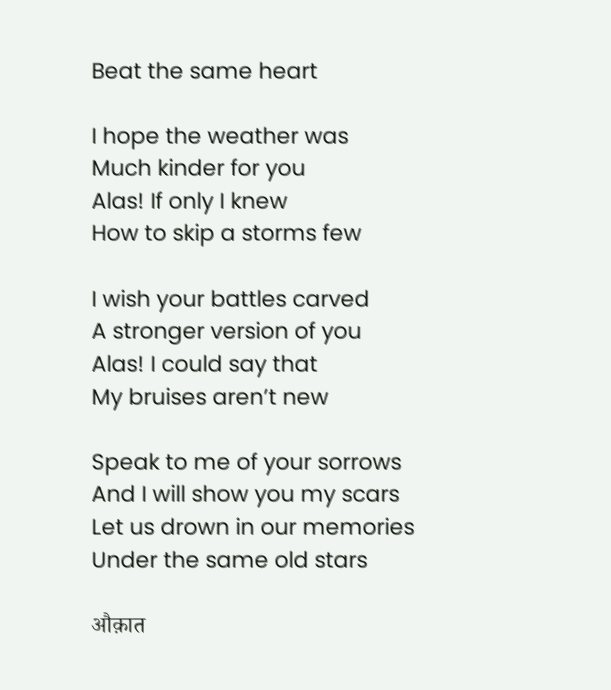Beat the same heart

I hope the weather was
Much kinder for you
Alas! If only I knew
How to skip a storms few

I wish your battles carved
A stronger version of you
Alas! I could say that
My bruises aren’t new

Speak to me of your sorrows
And I will show you my scars
Let us drown in our memories
Under the same old stars

औक़ात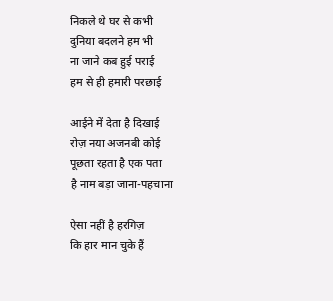निकले थे घर से कभी
दुनिया बदलने हम भी
ना जाने कब हुई पराई
हम से ही हमारी परछाई

आईने में देता है दिखाई
रोज़ नया अजनबी कोई
पूछता रहता है एक पता
है नाम बड़ा जाना-पहचाना

ऐसा नहीं है हरगिज़
कि हार मान चुके हैं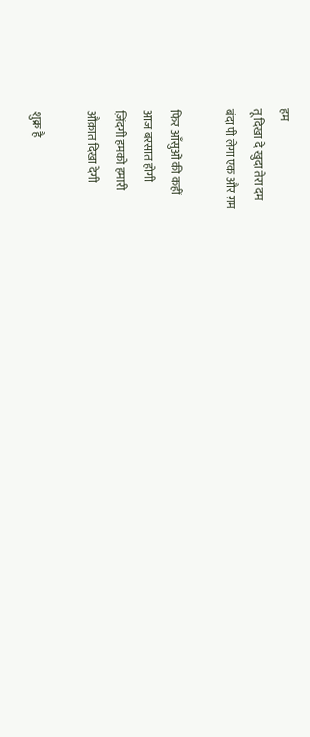हम
तू दिखा दे खुदा तेरा दम
बंदा पी लेगा एक और ग़म

फिर आँसुओं की कहीं
आज बरसात होगी
ज़िंदगी हमको हमारी
औक़ात दिखा देगी

शुक्र है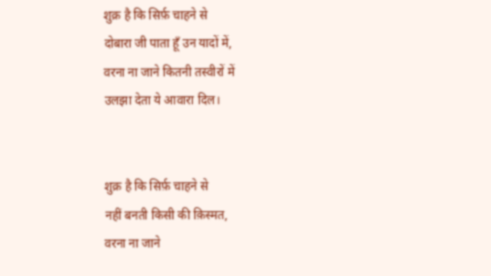शुक्र है कि सिर्फ़ चाहने से
दोबारा जी पाता हूँ उन यादों में,
वरना ना जाने कितनी तस्वीरों में
उलझा देता ये आवारा दिल।


शुक्र है कि सिर्फ़ चाहने से
नहीं बनती किसी की क़िस्मत,
वरना ना जाने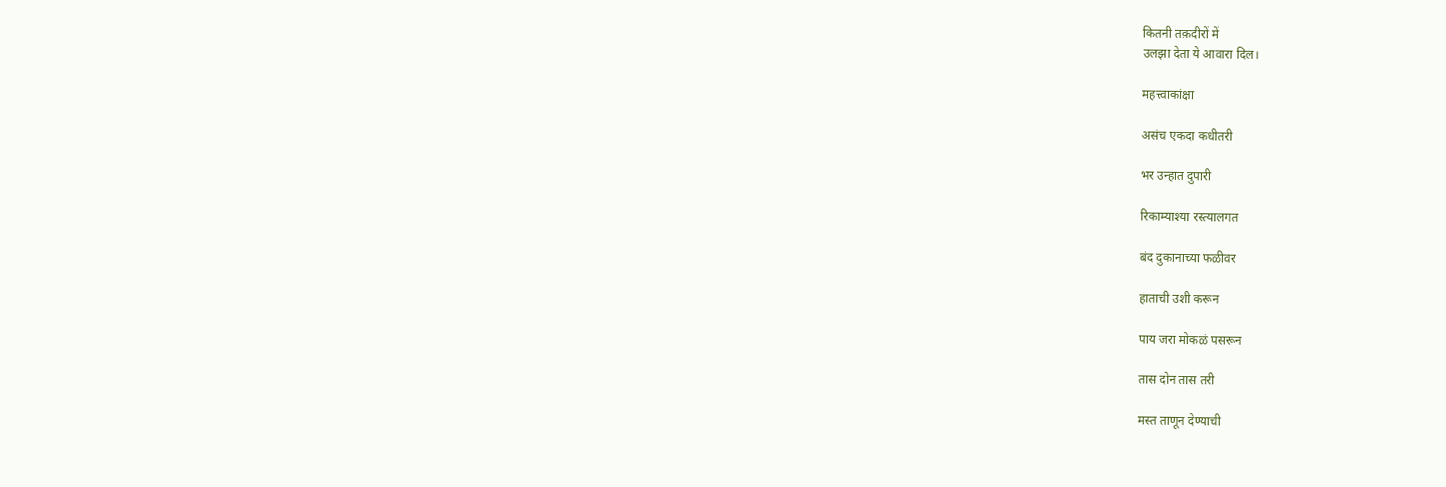कितनी तक़दीरों में
उलझा देता ये आवारा दिल।

महत्त्वाकांक्षा

असंच एकदा कधीतरी

भर उन्हात दुपारी

रिकाम्याश्या रस्त्यालगत

बंद दुकानाच्या फळीवर

हाताची उशी करून

पाय जरा मोकळं पसरून

तास दोन तास तरी

मस्त ताणून देण्याची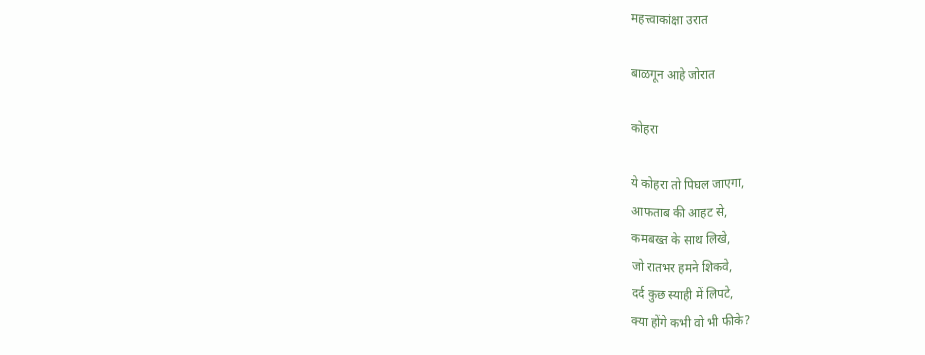महत्त्वाकांक्षा उरात

बाळगून आहे जोरात

कोहरा

ये कोहरा तो पिघल जाएगा,
आफताब की आहट से,
कमबख्त के साथ लिखे,
जो रातभर हमने शिकवे,
दर्द कुछ स्याही में लिपटे,
क्या होंगे कभी वो भी फीके?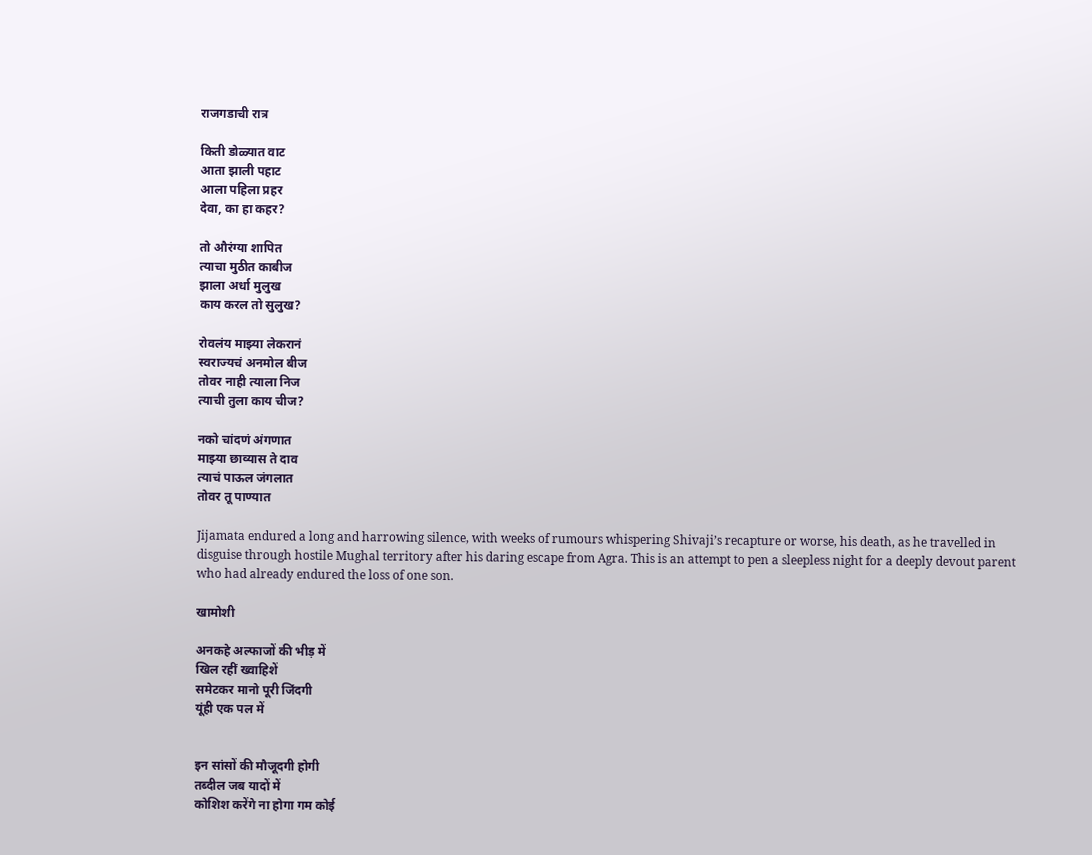राजगडाची रात्र

किती डोळ्यात वाट
आता झाली पहाट
आला पहिला प्रहर
देवा, का हा कहर?

तो औरंग्या शापित
त्याचा मुठीत काबीज
झाला अर्धा मुलुख
काय करल तो सुलुख?

रोवलंय माझ्या लेकरानं
स्वराज्यचं अनमोल बीज
तोवर नाही त्याला निज
त्याची तुला काय चीज?

नको चांदणं अंगणात
माझ्या छाव्यास ते दाव
त्याचं पाऊल जंगलात
तोवर तू पाण्यात

Jijamata endured a long and harrowing silence, with weeks of rumours whispering Shivaji’s recapture or worse, his death, as he travelled in disguise through hostile Mughal territory after his daring escape from Agra. This is an attempt to pen a sleepless night for a deeply devout parent who had already endured the loss of one son.

खामोशी

अनकहे अल्फाजों की भीड़ में
खिल रहीं ख्वाहिशें
समेटकर मानो पूरी जिंदगी
यूंही एक पल में


इन सांसों की मौजूदगी होगी
तब्दील जब यादों में
कोशिश करेंगे ना होगा गम कोई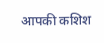आपकी कशिश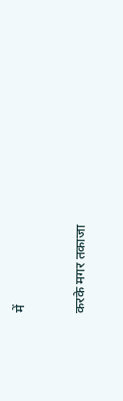में


करके मगर तकाजा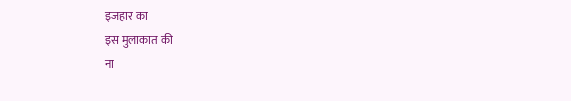इजहार का
इस मुलाकात की
ना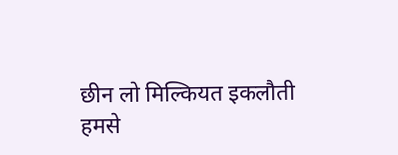छीन लो मिल्कियत इकलौती
हमसे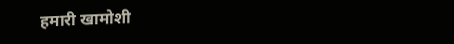हमारी खामोशी